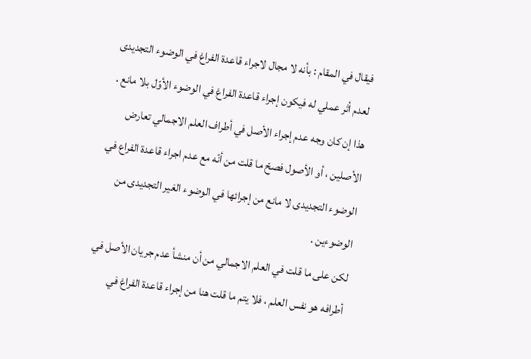فيقال في المقام : بأنه لا مجال لاجراء قاعدة الفراغ في الوضوء التجديدى لعدم أثر عملي له فيكون إجراء قاعدة الفراغ في الوضوء الأوّل بلا مانع .
هذا إن كان وجه عدم إجراء الأصل في أطراف العلم الاجمالي تعارض الأصلين ، أو الأصول فصحّ ما قلت من أنّه مع عدم اجراء قاعدة الفراع في الوضوء التجديدى لا مانع من إجرائها في الوضوء الغير التجديدى من الوضوءين .
لكن على ما قلت في العلم الاجمالي من أن منشأ عدم جريان الأصل في أطرافه هو نفس العلم ، فلا يتم ما قلت هنا من إجراء قاعدة الفراغ في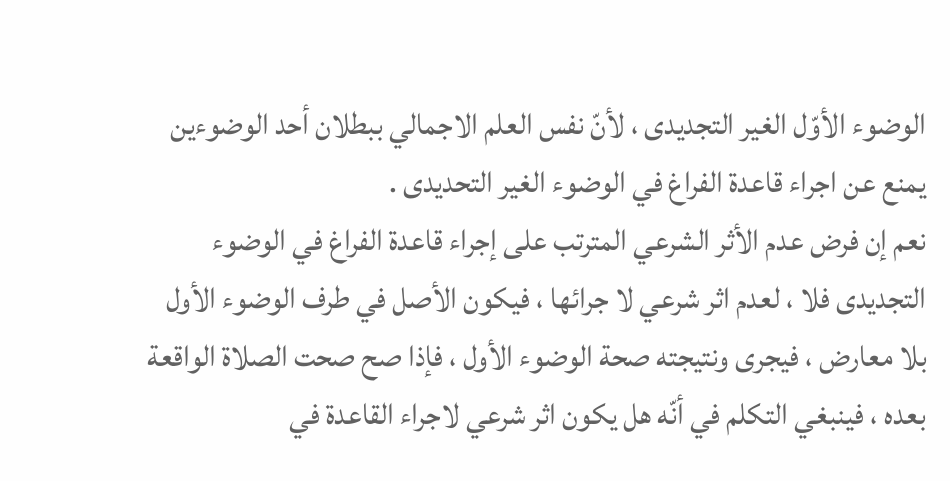الوضوء الأوّل الغير التجديدى ، لأنّ نفس العلم الاجمالي ببطلان أحد الوضوءين يمنع عن اجراء قاعدة الفراغ في الوضوء الغير التحديدى .
نعم إن فرض عدم الأثر الشرعي المترتب على إجراء قاعدة الفراغ في الوضوء التجديدى فلا ، لعدم اثر شرعي لا جرائها ، فيكون الأصل في طرف الوضوء الأول بلا معارض ، فيجرى ونتيجته صحة الوضوء الأول ، فإذا صح صحت الصلاة الواقعة بعده ، فينبغي التكلم في أنّه هل يكون اثر شرعي لاجراء القاعدة في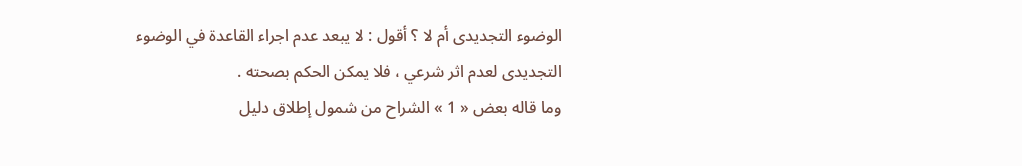الوضوء التجديدى أم لا ؟ أقول : لا يبعد عدم اجراء القاعدة في الوضوء التجديدى لعدم اثر شرعي ، فلا يمكن الحكم بصحته .
وما قاله بعض « 1 » الشراح من شمول إطلاق دليل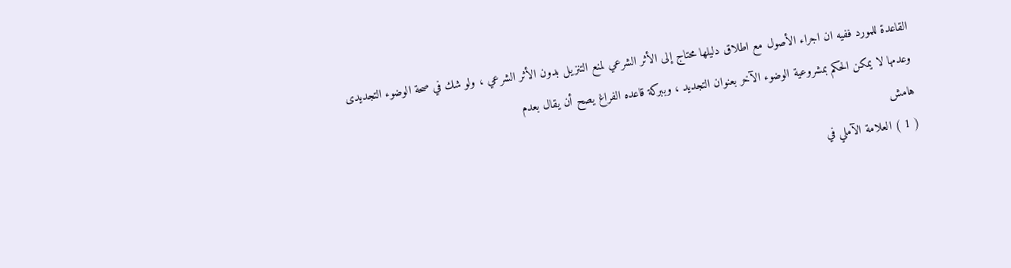القاعدة للمورد ففيه ان اجراء الأصول مع اطلاق دليلها محتاج إلى الأثر الشرعي لمنع التنزيل بدون الأثر الشرعي ، ولو شك في صحة الوضوء التجديدى وعدمها لا يمكن الحكم بمشروعية الوضوء الآخر بعنوان التجديد ، وببركة قاعده الفراغ يصح أن يقال بعدم
هامش
( 1 ) العلامة الآملي في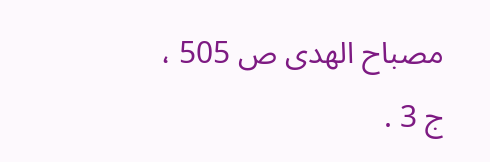مصباح الهدى ص 505 ، ج 3 .